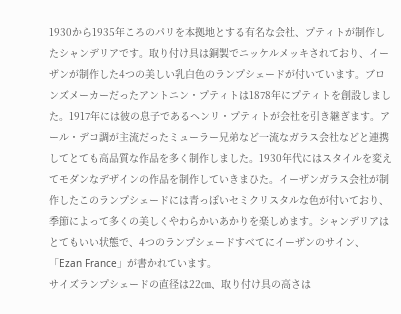1930から1935年ころのパリを本拠地とする有名な会社、プティトが制作したシャンデリアです。取り付け具は銅製でニッケルメッキされており、イーザンが制作した4つの美しい乳白色のランプシェードが付いています。ブロンズメーカーだったアントニン・プティトは1878年にプティトを創設しました。1917年には彼の息子であるヘンリ・プティトが会社を引き継ぎます。アール・デコ調が主流だったミューラー兄弟など一流なガラス会社などと連携してとても高品質な作品を多く制作しました。1930年代にはスタイルを変えてモダンなデザインの作品を制作していきまひた。イーザンガラス会社が制作したこのランプシェードには青っぽいセミクリスタルな色が付いており、季節によって多くの美しくやわらかいあかりを楽しめます。シャンデリアはとてもいい状態で、4つのランプシェードすべてにイーザンのサイン、「Ezan France」が書かれています。
サイズランプシェードの直径は22㎝、取り付け具の高さは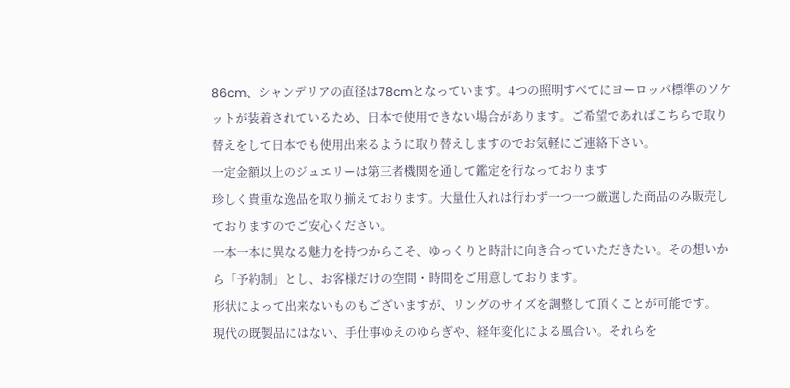86cm、シャンデリアの直径は78cmとなっています。4つの照明すべてにヨーロッパ標準のソケットが装着されているため、日本で使用できない場合があります。ご希望であればこちらで取り替えをして日本でも使用出来るように取り替えしますのでお気軽にご連絡下さい。
一定金額以上のジュエリーは第三者機関を通して鑑定を行なっております
珍しく貴重な逸品を取り揃えております。大量仕入れは行わず一つ一つ厳選した商品のみ販売しておりますのでご安心ください。
一本一本に異なる魅力を持つからこそ、ゆっくりと時計に向き合っていただきたい。その想いから「予約制」とし、お客様だけの空間・時間をご用意しております。
形状によって出来ないものもございますが、リングのサイズを調整して頂くことが可能です。
現代の既製品にはない、手仕事ゆえのゆらぎや、経年変化による風合い。それらを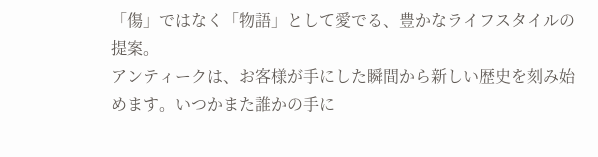「傷」ではなく「物語」として愛でる、豊かなライフスタイルの提案。
アンティークは、お客様が手にした瞬間から新しい歴史を刻み始めます。いつかまた誰かの手に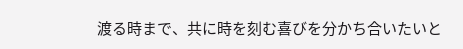渡る時まで、共に時を刻む喜びを分かち合いたいと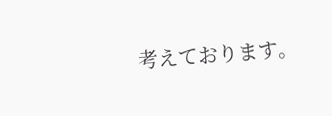考えております。